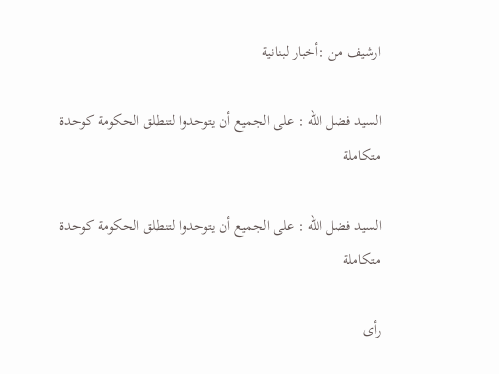ارشيف من :أخبار لبنانية

السيد فضل الله : على الجميع أن يتوحدوا لتنطلق الحكومة كوحدة متكاملة

السيد فضل الله : على الجميع أن يتوحدوا لتنطلق الحكومة كوحدة متكاملة

رأى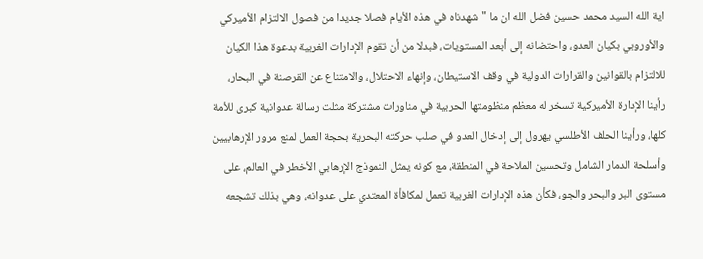اية الله السيد محمد حسين فضل الله ان ما "شهدناه في هذه الأيام فصلا جديدا من فصول الالتزام الأميركي والأوروبي بكيان العدو، واحتضانه إلى أبعد المستويات، فبدلا من أن تقوم الإدارات الغربية بدعوة هذا الكيان للالتزام بالقوانين والقرارات الدولية في وقف الاستيطان، وإنهاء الاحتلال، والامتناع عن القرصنة في البحار، رأينا الإدارة الأميركية تسخر له معظم منظومتها الحربية في مناورات مشتركة مثلت رسالة عدوانية كبرى للأمة كلها، ورأينا الحلف الأطلسي يهرول إلى إدخال العدو في صلب حركته البحرية بحجة العمل لمنع مرور الإرهابيين وأسلحة الدمار الشامل وتحسين الملاحة في المنطقة، مع كونه يمثل النموذج الإرهابي الأخطر في العالم، على مستوى البر والبحر والجو، فكأن هذه الإدارات الغربية تعمل لمكافأة المعتدي على عدوانه، وهي بذلك تشجعه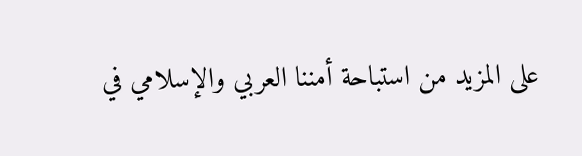على المزيد من استباحة أمننا العربي والإسلامي في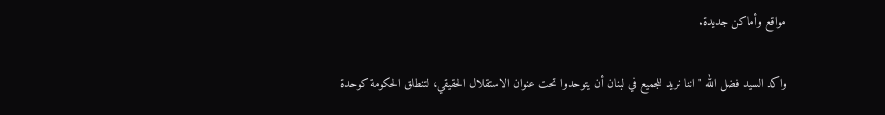مواقع وأماكن جديدة.

واكد السيد فضل الله "اننا نريد للجميع في لبنان أن يتوحدوا تحت عنوان الاستقلال الحقيقي، لتنطلق الحكومة كوحدة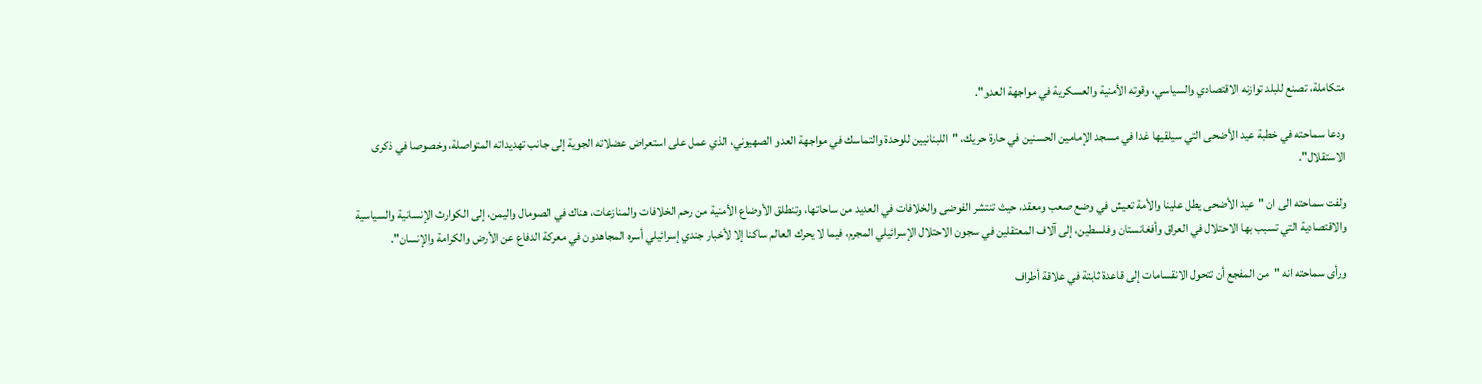متكاملة، تصنع للبلد توازنه الاقتصادي والسياسي، وقوته الأمنية والعسكرية في مواجهة العدو".

ودعا سماحته في خطبة عيد الأضحى التي سيلقيها غدا في مسجد الإمامين الحسنين في حارة حريك، "اللبنانيين للوحدة والتماسك في مواجهة العدو الصهيوني، الذي عمل على استعراض عضلاته الجوية إلى جانب تهديداته المتواصلة، وخصوصا في ذكرى الاستقلال".

ولفت سماحته الى ان "عيد الأضحى يطل علينا والأمة تعيش في وضع صعب ومعقد، حيث تنتشر الفوضى والخلافات في العديد من ساحاتها، وتنطلق الأوضاع الأمنية من رحم الخلافات والمنازعات، هناك في الصومال واليمن، إلى الكوارث الإنسانية والسياسية والاقتصادية التي تسبب بها الاحتلال في العراق وأفغانستان وفلسطين، إلى آلاف المعتقلين في سجون الاحتلال الإسرائيلي المجرم، فيما لا يحرك العالم ساكنا إلا لأخبار جندي إسرائيلي أسره المجاهدون في معركة الدفاع عن الأرض والكرامة والإنسان".

ورأى سماحته انه "من المفجع أن تتحول الانقسامات إلى قاعدة ثابتة في علاقة أطراف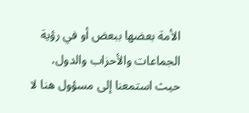الأمة بعضها ببعض أو في رؤية الجماعات والأحزاب والدول، حيث استمعنا إلى مسؤول هنا لا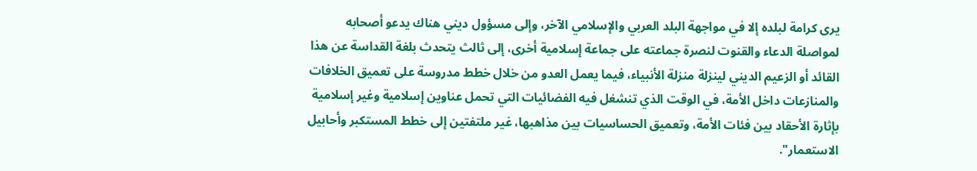يرى كرامة لبلده إلا في مواجهة البلد العربي والإسلامي الآخر، وإلى مسؤول ديني هناك يدعو أصحابه لمواصلة الدعاء والقنوت لنصرة جماعته على جماعة إسلامية أخرى، إلى ثالث يتحدث بلغة القداسة عن هذا القائد أو الزعيم الديني لينزلة منزلة الأنبياء، فيما يعمل العدو من خلال خطط مدروسة على تعميق الخلافات والمنازعات داخل الأمة، في الوقت الذي تنشغل فيه الفضائيات التي تحمل عناوين إسلامية وغير إسلامية بإثارة الأحقاد بين فئات الأمة، وتعميق الحساسيات بين مذاهبها، غير ملتفتين إلى خطط المستكبر وأحابيل الاستعمار".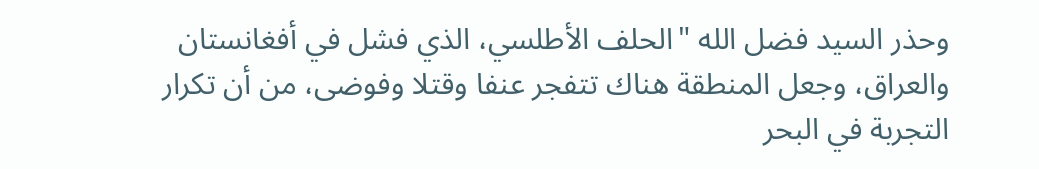وحذر السيد فضل الله "الحلف الأطلسي، الذي فشل في أفغانستان والعراق، وجعل المنطقة هناك تتفجر عنفا وقتلا وفوضى، من أن تكرار التجربة في البحر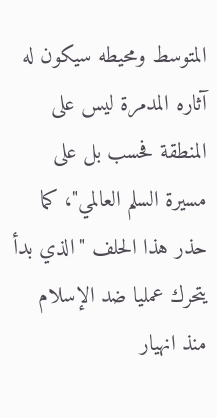المتوسط ومحيطه سيكون له آثاره المدمرة ليس على المنطقة فحسب بل على مسيرة السلم العالمي"، كما حذر هذا الحلف "الذي بدأ يتحرك عمليا ضد الإسلام منذ انهيار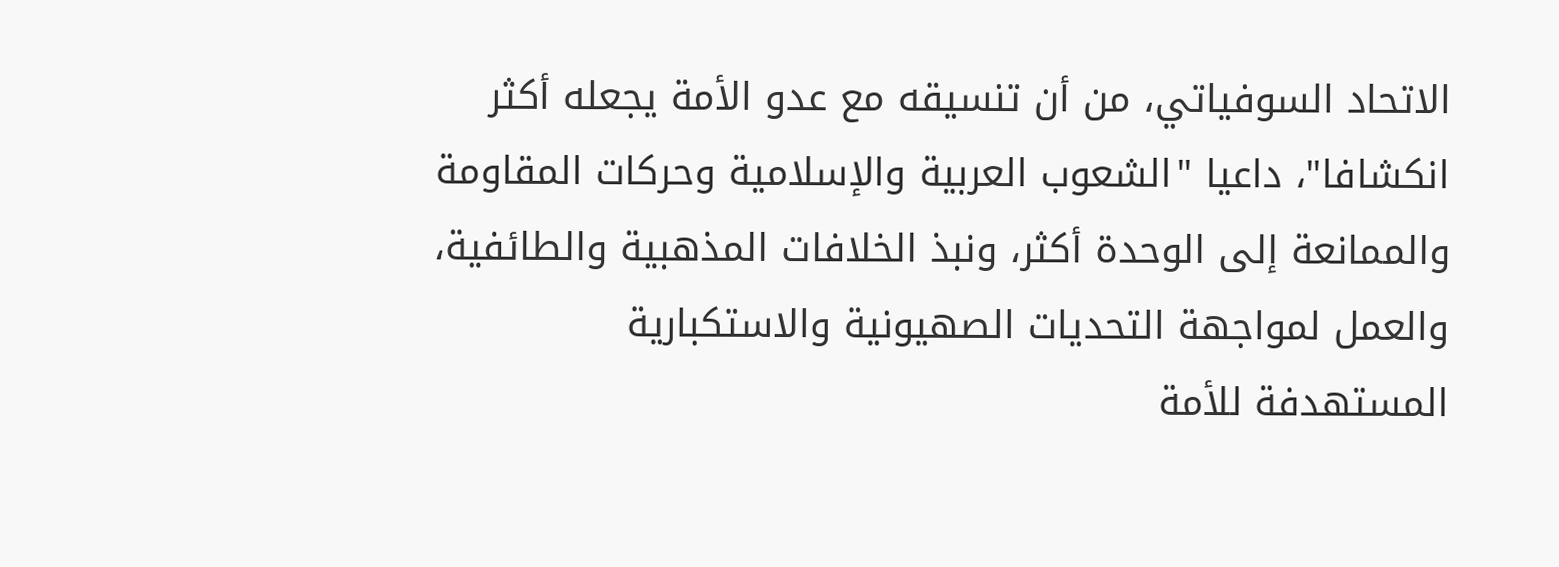الاتحاد السوفياتي، من أن تنسيقه مع عدو الأمة يجعله أكثر انكشافا"، داعيا "الشعوب العربية والإسلامية وحركات المقاومة والممانعة إلى الوحدة أكثر، ونبذ الخلافات المذهبية والطائفية، والعمل لمواجهة التحديات الصهيونية والاستكبارية المستهدفة للأمة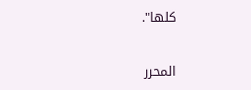كلها".


المحرر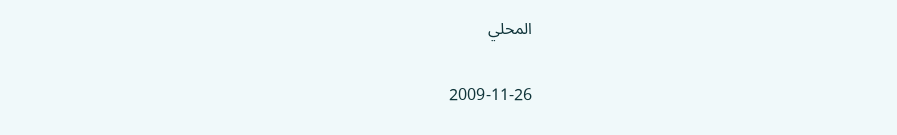المحلي

2009-11-26